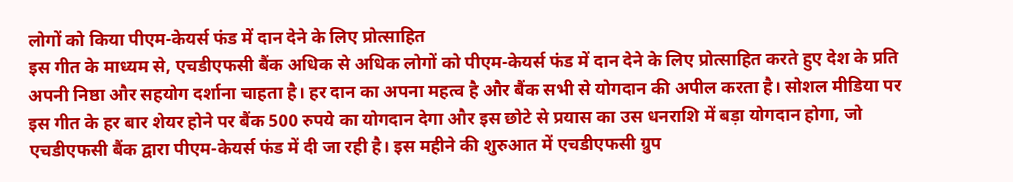लोगों को किया पीएम-केयर्स फंड में दान देने के लिए प्रोत्साहित
इस गीत के माध्यम से, एचडीएफसी बैंक अधिक से अधिक लोगों को पीएम-केयर्स फंड में दान देने के लिए प्रोत्साहित करते हुए देश के प्रति अपनी निष्ठा और सहयोग दर्शाना चाहता है। हर दान का अपना महत्व है और बैंक सभी से योगदान की अपील करता है। सोशल मीडिया पर इस गीत के हर बार शेयर होने पर बैंक 500 रुपये का योगदान देगा और इस छोटे से प्रयास का उस धनराशि में बड़ा योगदान होगा, जो एचडीएफसी बैंक द्वारा पीएम-केयर्स फंड में दी जा रही है। इस महीने की शुरुआत में एचडीएफसी ग्रुप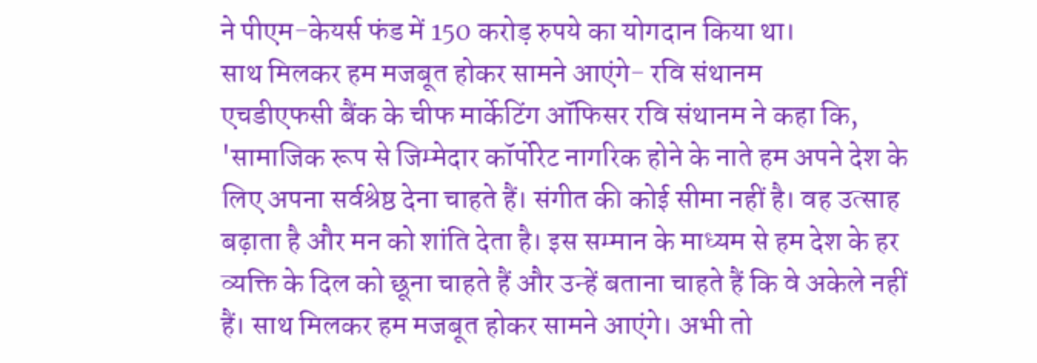ने पीएम-केयर्स फंड में 150 करोड़ रुपये का योगदान किया था।
साथ मिलकर हम मजबूत होकर सामने आएंगे- रवि संथानम
एचडीएफसी बैंक के चीफ मार्केटिंग ऑफिसर रवि संथानम ने कहा कि, 'सामाजिक रूप से जिम्मेदार कॉर्पोरेट नागरिक होने के नाते हम अपने देश के लिए अपना सर्वश्रेष्ठ देना चाहते हैं। संगीत की कोई सीमा नहीं है। वह उत्साह बढ़ाता है और मन को शांति देता है। इस सम्मान के माध्यम से हम देश के हर व्यक्ति के दिल को छूना चाहते हैं और उन्हें बताना चाहते हैं कि वे अकेले नहीं हैं। साथ मिलकर हम मजबूत होकर सामने आएंगे। अभी तो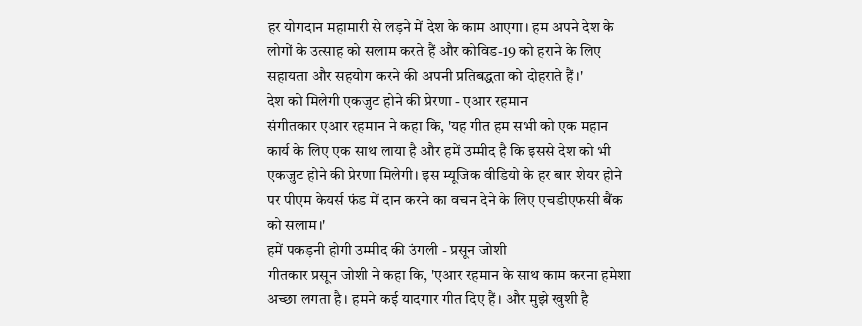हर योगदान महामारी से लड़ने में देश के काम आएगा। हम अपने देश के लोगों के उत्साह को सलाम करते हैं और कोविड-19 को हराने के लिए सहायता और सहयोग करने की अपनी प्रतिबद्धता को दोहराते हैं।'
देश को मिलेगी एकजुट होने की प्रेरणा - एआर रहमान
संगीतकार एआर रहमान ने कहा कि, 'यह गीत हम सभी को एक महान कार्य के लिए एक साथ लाया है और हमें उम्मीद है कि इससे देश को भी एकजुट होने की प्रेरणा मिलेगी। इस म्यूजिक वीडियो के हर बार शेयर होने पर पीएम केयर्स फंड में दान करने का वचन देने के लिए एचडीएफसी बैंक को सलाम।'
हमें पकड़नी होगी उम्मीद की उंगली - प्रसून जोशी
गीतकार प्रसून जोशी ने कहा कि, 'एआर रहमान के साथ काम करना हमेशा अच्छा लगता है। हमने कई यादगार गीत दिए हैं। और मुझे खुशी है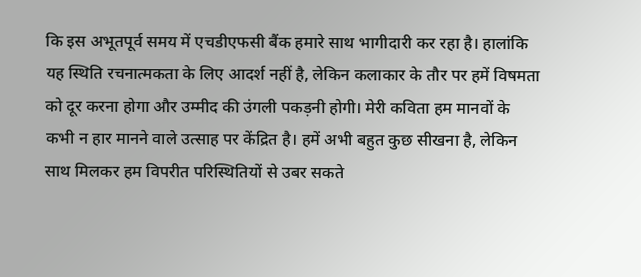कि इस अभूतपूर्व समय में एचडीएफसी बैंक हमारे साथ भागीदारी कर रहा है। हालांकि यह स्थिति रचनात्मकता के लिए आदर्श नहीं है, लेकिन कलाकार के तौर पर हमें विषमता को दूर करना होगा और उम्मीद की उंगली पकड़नी होगी। मेरी कविता हम मानवों के कभी न हार मानने वाले उत्साह पर केंद्रित है। हमें अभी बहुत कुछ सीखना है, लेकिन साथ मिलकर हम विपरीत परिस्थितियों से उबर सकते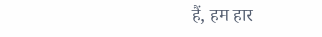हैं, हम हार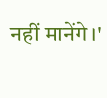नहीं मानेंगे।'